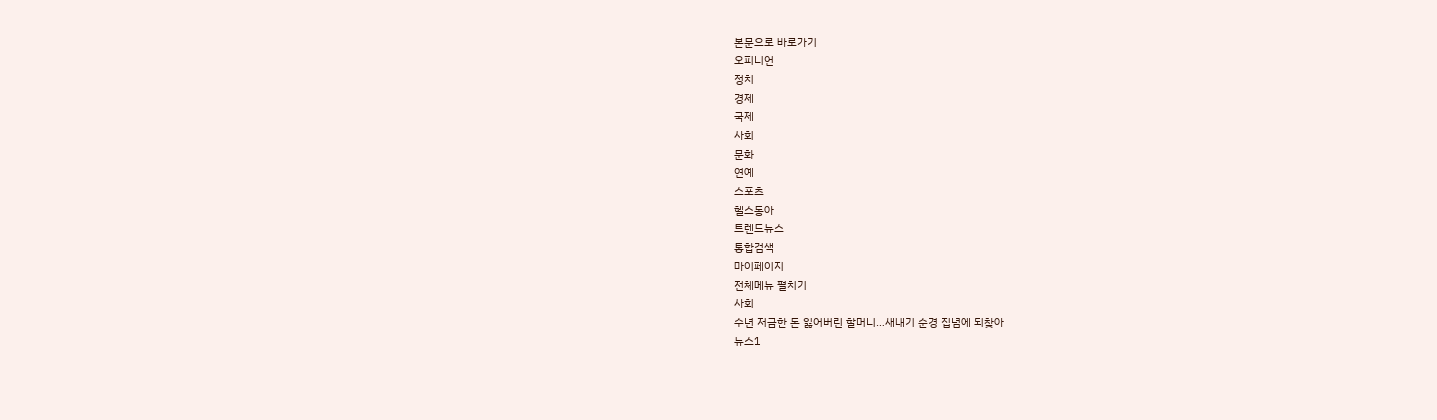본문으로 바로가기
오피니언
정치
경제
국제
사회
문화
연예
스포츠
헬스동아
트렌드뉴스
통합검색
마이페이지
전체메뉴 펼치기
사회
수년 저금한 돈 잃어버린 할머니…새내기 순경 집념에 되찾아
뉴스1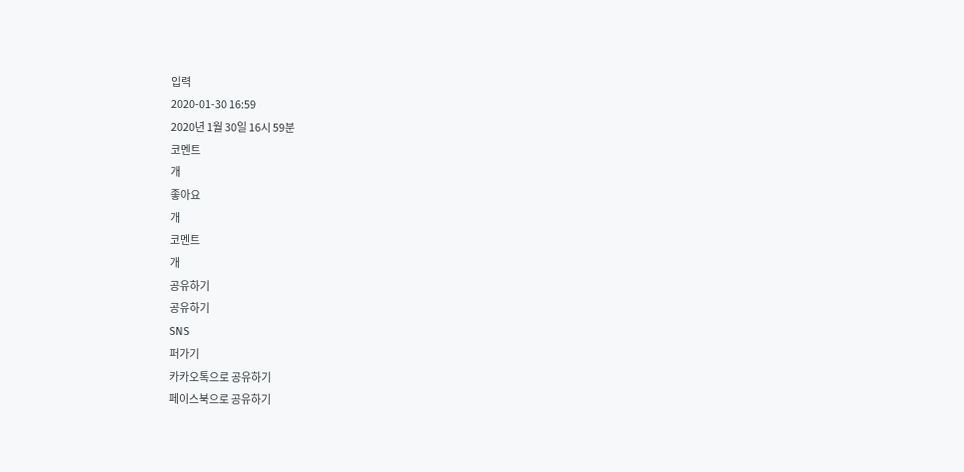입력
2020-01-30 16:59
2020년 1월 30일 16시 59분
코멘트
개
좋아요
개
코멘트
개
공유하기
공유하기
SNS
퍼가기
카카오톡으로 공유하기
페이스북으로 공유하기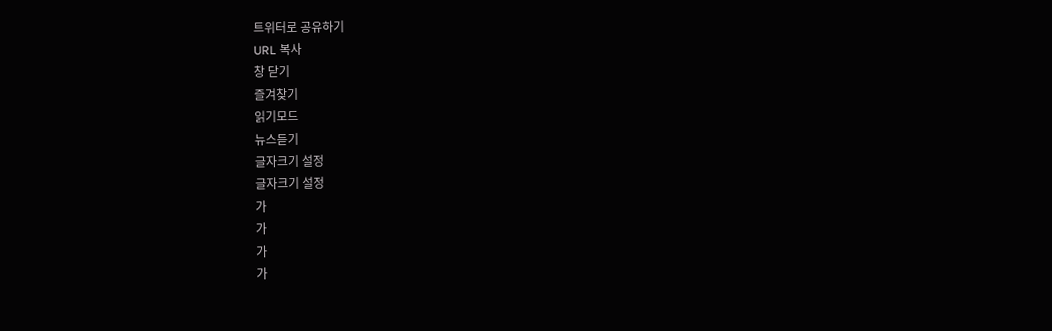트위터로 공유하기
URL 복사
창 닫기
즐겨찾기
읽기모드
뉴스듣기
글자크기 설정
글자크기 설정
가
가
가
가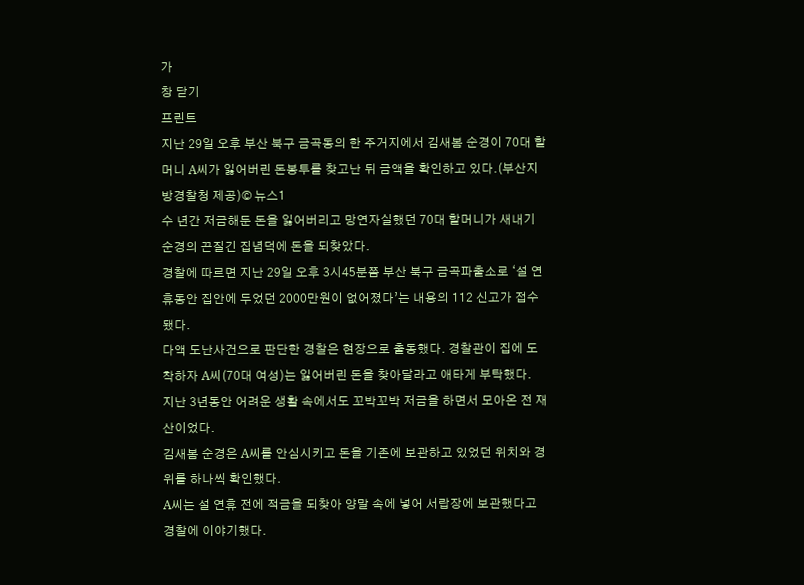가
창 닫기
프린트
지난 29일 오후 부산 북구 금곡동의 한 주거지에서 김새봄 순경이 70대 할머니 A씨가 잃어버린 돈봉투를 찾고난 뒤 금액을 확인하고 있다.(부산지방경찰청 제공)© 뉴스1
수 년간 저금해둔 돈을 잃어버리고 망연자실했던 70대 할머니가 새내기 순경의 끈질긴 집념덕에 돈을 되찾았다.
경찰에 따르면 지난 29일 오후 3시45분쯤 부산 북구 금곡파출소로 ‘설 연휴동안 집안에 두었던 2000만원이 없어졌다’는 내용의 112 신고가 접수됐다.
다액 도난사건으로 판단한 경찰은 현장으로 출동했다. 경찰관이 집에 도착하자 A씨(70대 여성)는 잃어버린 돈을 찾아달라고 애타게 부탁했다.
지난 3년동안 어려운 생활 속에서도 꼬박꼬박 저금을 하면서 모아온 전 재산이었다.
김새봄 순경은 A씨를 안심시키고 돈을 기존에 보관하고 있었던 위치와 경위를 하나씩 확인했다.
A씨는 설 연휴 전에 적금을 되찾아 양말 속에 넣어 서랍장에 보관했다고 경찰에 이야기했다.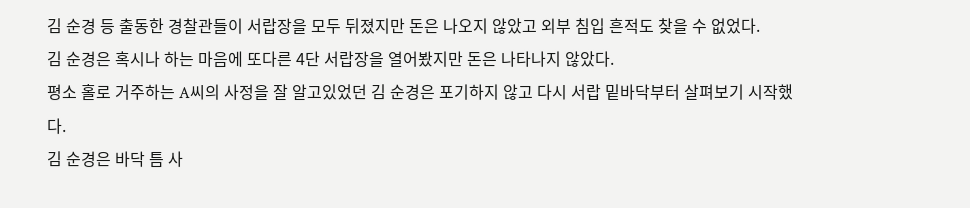김 순경 등 출동한 경찰관들이 서랍장을 모두 뒤졌지만 돈은 나오지 않았고 외부 침입 흔적도 찾을 수 없었다.
김 순경은 혹시나 하는 마음에 또다른 4단 서랍장을 열어봤지만 돈은 나타나지 않았다.
평소 홀로 거주하는 A씨의 사정을 잘 알고있었던 김 순경은 포기하지 않고 다시 서랍 밑바닥부터 살펴보기 시작했다.
김 순경은 바닥 틈 사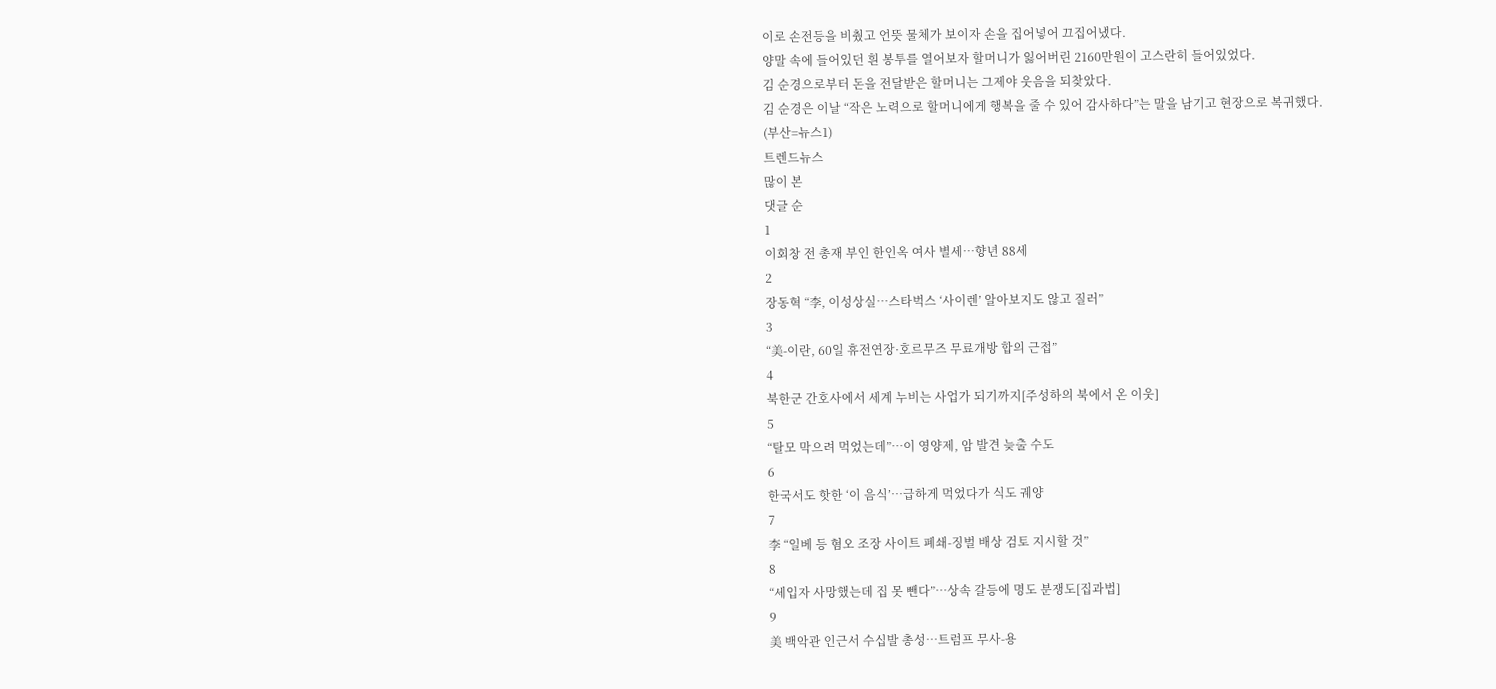이로 손전등을 비췄고 언뜻 물체가 보이자 손을 집어넣어 끄집어냈다.
양말 속에 들어있던 흰 봉투를 열어보자 할머니가 잃어버린 2160만원이 고스란히 들어있었다.
김 순경으로부터 돈을 전달받은 할머니는 그제야 웃음을 되찾았다.
김 순경은 이날 “작은 노력으로 할머니에게 행복을 줄 수 있어 감사하다”는 말을 남기고 현장으로 복귀했다.
(부산=뉴스1)
트렌드뉴스
많이 본
댓글 순
1
이회창 전 총재 부인 한인옥 여사 별세…향년 88세
2
장동혁 “李, 이성상실…스타벅스 ‘사이렌’ 알아보지도 않고 질러”
3
“美-이란, 60일 휴전연장·호르무즈 무료개방 합의 근접”
4
북한군 간호사에서 세계 누비는 사업가 되기까지[주성하의 북에서 온 이웃]
5
“탈모 막으려 먹었는데”…이 영양제, 암 발견 늦출 수도
6
한국서도 핫한 ‘이 음식’…급하게 먹었다가 식도 궤양
7
李 “일베 등 혐오 조장 사이트 폐쇄-징벌 배상 검토 지시할 것”
8
“세입자 사망했는데 집 못 뺀다”…상속 갈등에 명도 분쟁도[집과법]
9
美 백악관 인근서 수십발 총성…트럼프 무사-용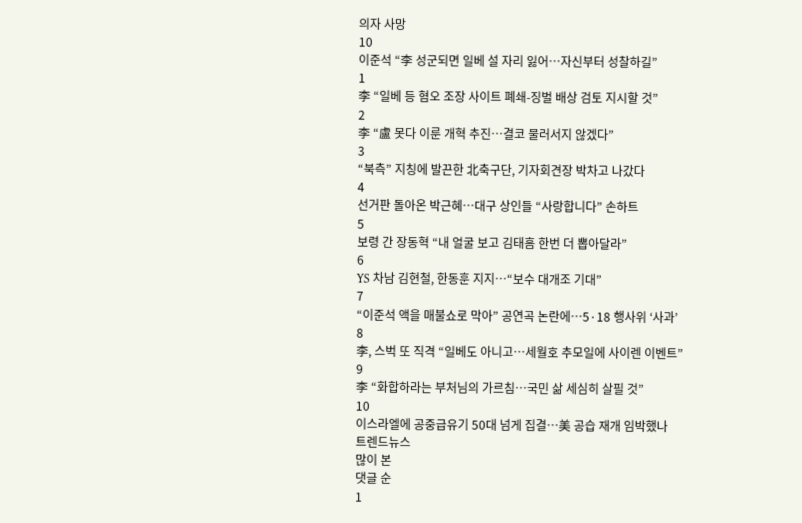의자 사망
10
이준석 “李 성군되면 일베 설 자리 잃어…자신부터 성찰하길”
1
李 “일베 등 혐오 조장 사이트 폐쇄-징벌 배상 검토 지시할 것”
2
李 “盧 못다 이룬 개혁 추진…결코 물러서지 않겠다”
3
“북측” 지칭에 발끈한 北축구단, 기자회견장 박차고 나갔다
4
선거판 돌아온 박근혜…대구 상인들 “사랑합니다” 손하트
5
보령 간 장동혁 “내 얼굴 보고 김태흠 한번 더 뽑아달라”
6
YS 차남 김현철, 한동훈 지지…“보수 대개조 기대”
7
“이준석 액을 매불쇼로 막아” 공연곡 논란에…5·18 행사위 ‘사과’
8
李, 스벅 또 직격 “일베도 아니고…세월호 추모일에 사이렌 이벤트”
9
李 “화합하라는 부처님의 가르침…국민 삶 세심히 살필 것”
10
이스라엘에 공중급유기 50대 넘게 집결…美 공습 재개 임박했나
트렌드뉴스
많이 본
댓글 순
1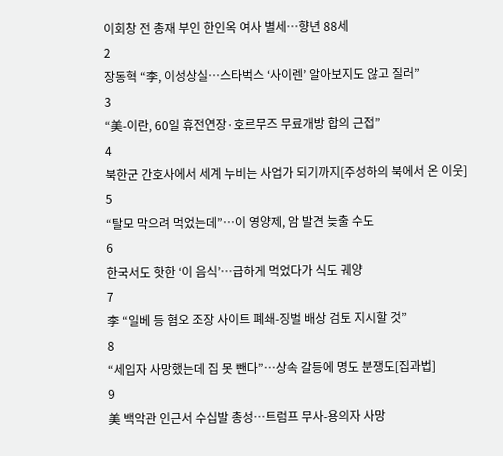이회창 전 총재 부인 한인옥 여사 별세…향년 88세
2
장동혁 “李, 이성상실…스타벅스 ‘사이렌’ 알아보지도 않고 질러”
3
“美-이란, 60일 휴전연장·호르무즈 무료개방 합의 근접”
4
북한군 간호사에서 세계 누비는 사업가 되기까지[주성하의 북에서 온 이웃]
5
“탈모 막으려 먹었는데”…이 영양제, 암 발견 늦출 수도
6
한국서도 핫한 ‘이 음식’…급하게 먹었다가 식도 궤양
7
李 “일베 등 혐오 조장 사이트 폐쇄-징벌 배상 검토 지시할 것”
8
“세입자 사망했는데 집 못 뺀다”…상속 갈등에 명도 분쟁도[집과법]
9
美 백악관 인근서 수십발 총성…트럼프 무사-용의자 사망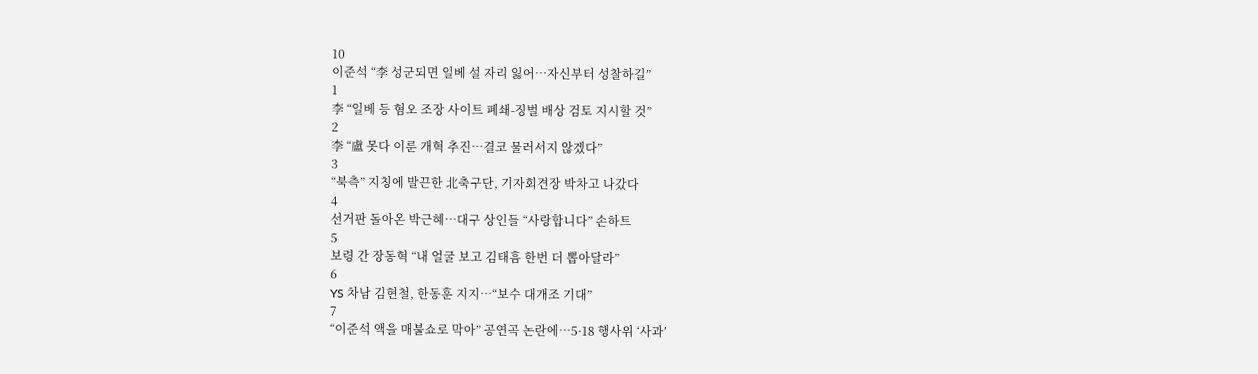10
이준석 “李 성군되면 일베 설 자리 잃어…자신부터 성찰하길”
1
李 “일베 등 혐오 조장 사이트 폐쇄-징벌 배상 검토 지시할 것”
2
李 “盧 못다 이룬 개혁 추진…결코 물러서지 않겠다”
3
“북측” 지칭에 발끈한 北축구단, 기자회견장 박차고 나갔다
4
선거판 돌아온 박근혜…대구 상인들 “사랑합니다” 손하트
5
보령 간 장동혁 “내 얼굴 보고 김태흠 한번 더 뽑아달라”
6
YS 차남 김현철, 한동훈 지지…“보수 대개조 기대”
7
“이준석 액을 매불쇼로 막아” 공연곡 논란에…5·18 행사위 ‘사과’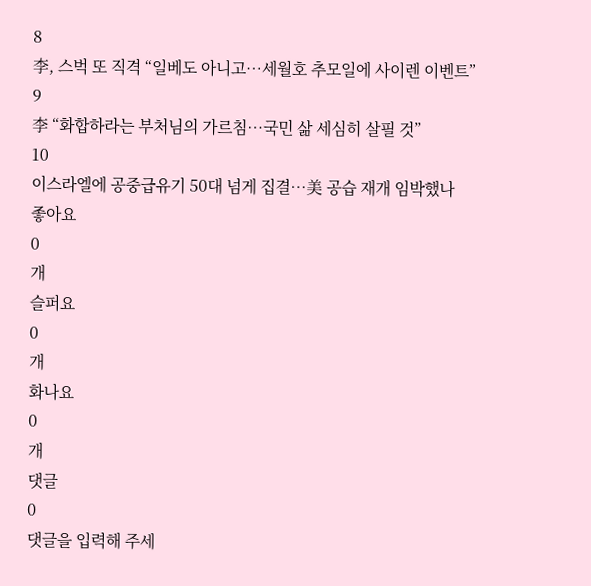8
李, 스벅 또 직격 “일베도 아니고…세월호 추모일에 사이렌 이벤트”
9
李 “화합하라는 부처님의 가르침…국민 삶 세심히 살필 것”
10
이스라엘에 공중급유기 50대 넘게 집결…美 공습 재개 임박했나
좋아요
0
개
슬퍼요
0
개
화나요
0
개
댓글
0
댓글을 입력해 주세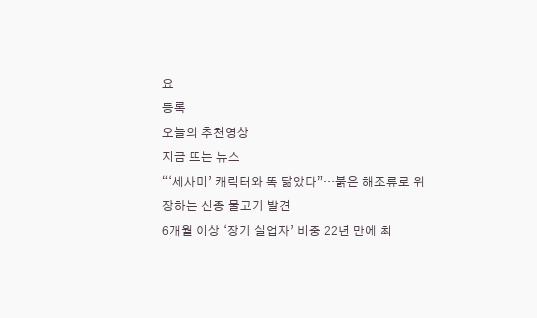요
등록
오늘의 추천영상
지금 뜨는 뉴스
“‘세사미’ 캐릭터와 똑 닮았다”…붉은 해조류로 위장하는 신종 물고기 발견
6개월 이상 ‘장기 실업자’ 비중 22년 만에 최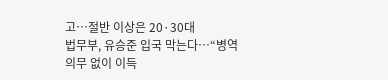고…절반 이상은 20·30대
법무부, 유승준 입국 막는다…“병역의무 없이 이득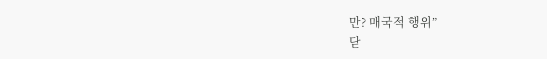만? 매국적 행위”
닫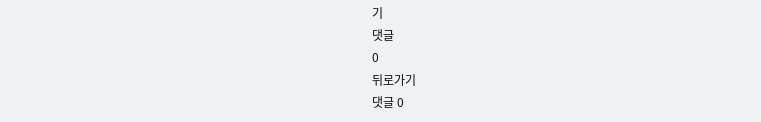기
댓글
0
뒤로가기
댓글 0